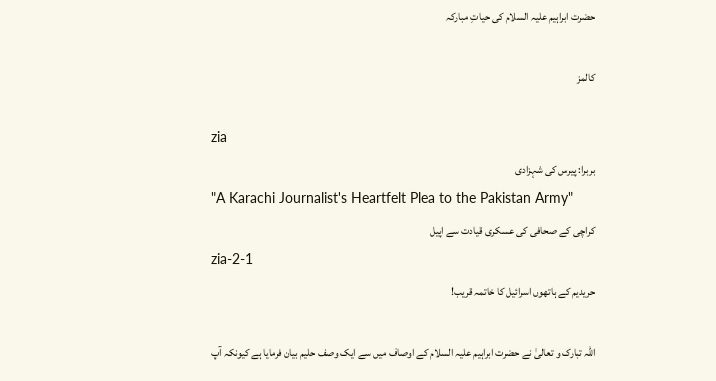حضرت ابراہیم علیہ السلام کی حیاتِ مبارکہ

کالمز

zia
بربرا: پیرس کی شہزادی
"A Karachi Journalist's Heartfelt Plea to the Pakistan Army"
کراچی کے صحافی کی عسکری قیادت سے اپیل
zia-2-1
حریدیم کے ہاتھوں اسرائیل کا خاتمہ قریب!

اللہ تبارک و تعالیٰ نے حضرت ابراہیم علیہ السلام کے اوصاف میں سے ایک وصف حلیم بیان فرمایا ہے کیونکہ آپ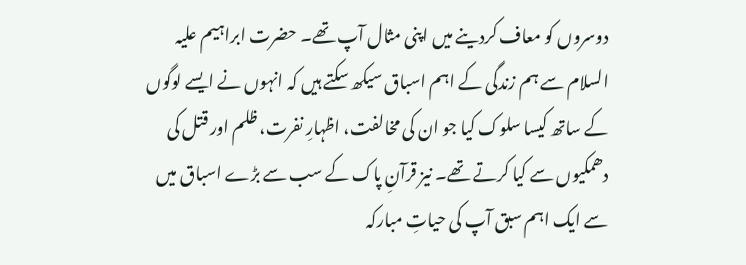دوسروں کو معاف کردینے میں اپنی مثال آپ تھے۔ حضرت ابراہیم علیہ السلام سے ہم زندگی کے اہم اسباق سیکھ سکتے ہیں کہ انہوں نے ایسے لوگوں کے ساتھ کیسا سلوک کیا جو ان کی مخالفت، اظہارِ نفرت، ظلم اور قتل کی دھمکیوں سے کیا کرتے تھے۔ نیز قرآنِ پاک کے سب سے بڑے اسباق میں سے ایک اہم سبق آپ کی حیاتِ مبارکہ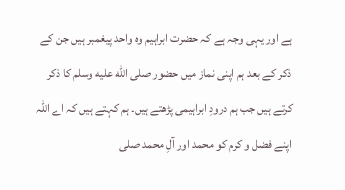ہے اور یہی وجہ ہے کہ حضرت ابراہیم وہ واحد پیغمبر ہیں جن کے ذکر کے بعد ہم اپنی نماز میں حضور صلى الله عليه وسلم کا ذکر کرتے ہیں جب ہم درودِ ابراہیمی پڑھتے ہیں۔ ہم کہتے ہیں کہ اے اللہ اپنے فضل و کرم کو محمد اور آلِ محمد صلى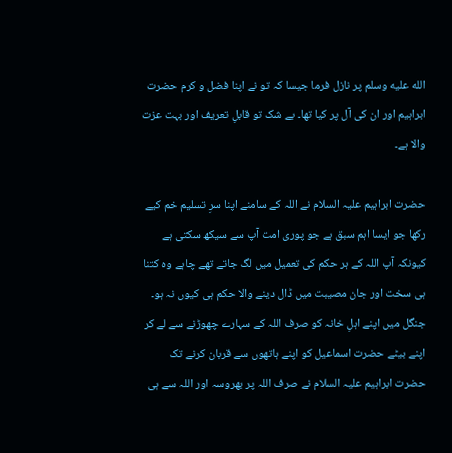الله عليه وسلم پر نازل فرما جیسا کہ تو نے اپنا فضل و کرم حضرت ابراہیم اور ان کی آل پر کیا تھا۔ بے شک تو قابلِ تعریف اور بہت عزت والا ہے۔

حضرت ابراہیم علیہ السلام نے اللہ کے سامنے اپنا سرِ تسلیم خم کیے رکھا جو ایسا اہم سبق ہے جو پوری امت آپ سے سیکھ سکتی ہے کیونکہ آپ اللہ کے ہر حکم کی تعمیل میں لگ جاتے تھے چاہے وہ کتنا ہی سخت اور جان مصیبت میں ڈال دینے والا حکم ہی کیوں نہ ہو۔ جنگل میں اپنے اہلِ خانہ کو صرف اللہ کے سہارے چھوڑنے سے لے کر اپنے بیٹے حضرت اسماعیل کو اپنے ہاتھوں سے قربان کرنے تک حضرت ابراہیم علیہ السلام نے صرف اللہ پر بھروسہ اور اللہ سے ہی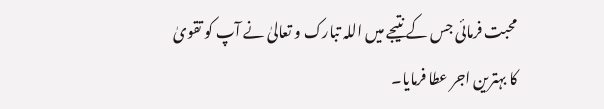محبت فرمائی جس کے نتیجے میں اللہ تبارک و تعالیٰ نے آپ کو تقویٰ کا بہترین اجر عطا فرمایا۔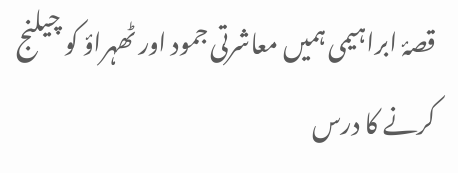قصۂ ابراہیمی ہمیں معاشرتی جمود اور ٹھہراؤ کو چیلنج کرنے کا درس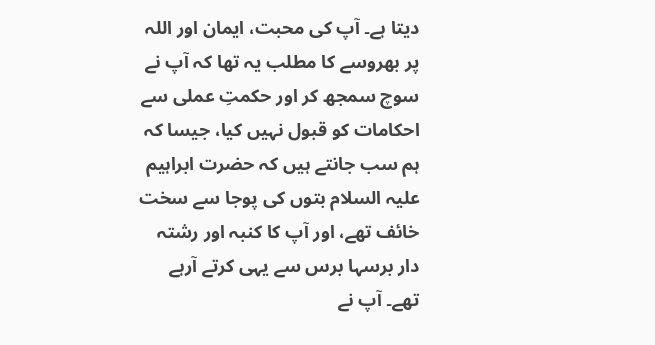دیتا ہے۔ آپ کی محبت، ایمان اور اللہ پر بھروسے کا مطلب یہ تھا کہ آپ نے سوچ سمجھ کر اور حکمتِ عملی سے احکامات کو قبول نہیں کیا، جیسا کہ ہم سب جانتے ہیں کہ حضرت ابراہیم علیہ السلام بتوں کی پوجا سے سخت خائف تھے، اور آپ کا کنبہ اور رشتہ دار برسہا برس سے یہی کرتے آرہے تھے۔ آپ نے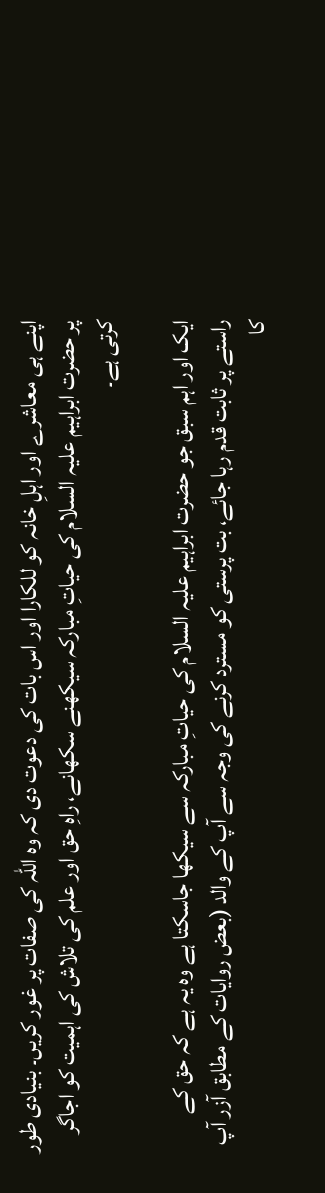اپنے ہی معاشرے اور اہلِ خانہ کو للکارا اور اس بات کی دعوت دی کہ وہ اللہ کی صفات پر غور کریں۔ بنیادی طور پر حضرت ابراہیم علیہ السلام کی حیاتِ مبارکہ سیکھنے سکھانے، راہِ حق اور علم کی تلاش کی اہمیت کو اجاگر کرتی ہے۔

ایک اور اہم سبق جو حضرت ابراہیم علیہ السلام کی حیاتِ مبارکہ سے سیکھا جاسکتا ہے وہ یہ ہے کہ حق کے راستے پر ثابت قدم رہا جائے، بت پرستی کو مسترد کرنے کی وجہ سے آپ کے والد (بعض روایات کے مطابق آزر آپ کا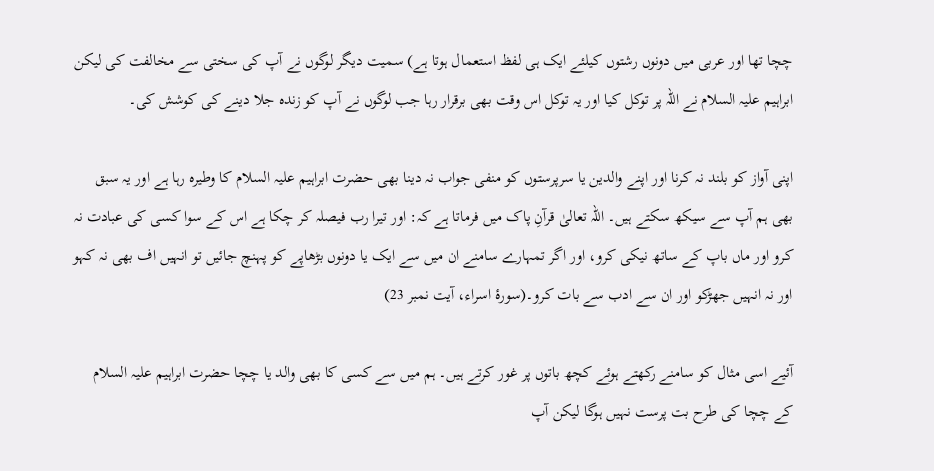چچا تھا اور عربی میں دونوں رشتوں کیلئے ایک ہی لفظ استعمال ہوتا ہے) سمیت دیگر لوگوں نے آپ کی سختی سے مخالفت کی لیکن ابراہیم علیہ السلام نے اللہ پر توکل کیا اور یہ توکل اس وقت بھی برقرار رہا جب لوگوں نے آپ کو زندہ جلا دینے کی کوشش کی۔

اپنی آواز کو بلند نہ کرنا اور اپنے والدین یا سرپرستوں کو منفی جواب نہ دینا بھی حضرت ابراہیم علیہ السلام کا وطیرہ رہا ہے اور یہ سبق بھی ہم آپ سے سیکھ سکتے ہیں۔ اللہ تعالیٰ قرآنِ پاک میں فرماتا ہے کہ: اور تیرا رب فیصلہ کر چکا ہے اس کے سوا کسی کی عبادت نہ کرو اور ماں باپ کے ساتھ نیکی کرو، اور اگر تمہارے سامنے ان میں سے ایک یا دونوں بڑھاپے کو پہنچ جائیں تو انہیں اف بھی نہ کہو اور نہ انہیں جھڑکو اور ان سے ادب سے بات کرو۔(سورۂ اسراء، آیت نمبر 23)

آئیے اسی مثال کو سامنے رکھتے ہوئے کچھ باتوں پر غور کرتے ہیں۔ ہم میں سے کسی کا بھی والد یا چچا حضرت ابراہیم علیہ السلام کے چچا کی طرح بت پرست نہیں ہوگا لیکن آپ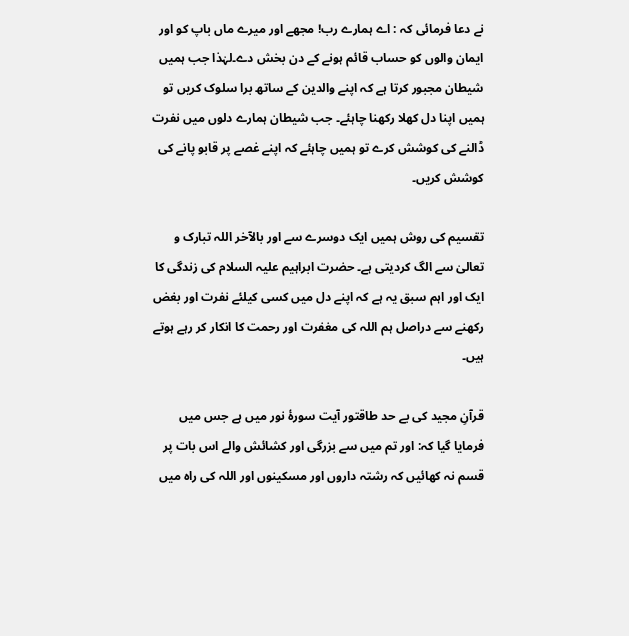نے دعا فرمائی کہ : اے ہمارے رب! مجھے اور میرے ماں باپ کو اور ایمان والوں کو حساب قائم ہونے کے دن بخش دے۔لہٰذا جب ہمیں شیطان مجبور کرتا ہے کہ اپنے والدین کے ساتھ برا سلوک کریں تو ہمیں اپنا دل کھلا رکھنا چاہئے۔ جب شیطان ہمارے دلوں میں نفرت ڈالنے کی کوشش کرے تو ہمیں چاہئے کہ اپنے غصے پر قابو پانے کی کوشش کریں۔

تقسیم کی روش ہمیں ایک دوسرے سے اور بالآخر اللہ تبارک و تعالیٰ سے الگ کردیتی ہے۔ حضرت ابراہیم علیہ السلام کی زندگی کا ایک اور اہم سبق یہ ہے کہ اپنے دل میں کسی کیلئے نفرت اور بغض رکھنے سے دراصل ہم اللہ کی مغفرت اور رحمت کا انکار کر رہے ہوتے ہیں۔

قرآنِ مجید کی بے حد طاقتور آیت سورۂ نور میں ہے جس میں فرمایا گیا کہ: اور تم میں سے بزرگی اور کشائش والے اس بات پر قسم نہ کھائیں کہ رشتہ داروں اور مسکینوں اور اللہ کی راہ میں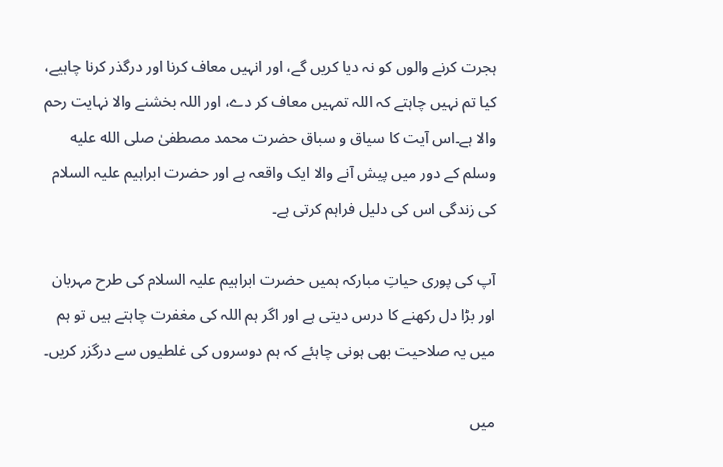ہجرت کرنے والوں کو نہ دیا کریں گے، اور انہیں معاف کرنا اور درگذر کرنا چاہیے، کیا تم نہیں چاہتے کہ اللہ تمہیں معاف کر دے، اور اللہ بخشنے والا نہایت رحم والا ہے۔اس آیت کا سیاق و سباق حضرت محمد مصطفیٰ صلى الله عليه وسلم کے دور میں پیش آنے والا ایک واقعہ ہے اور حضرت ابراہیم علیہ السلام کی زندگی اس کی دلیل فراہم کرتی ہے۔

آپ کی پوری حیاتِ مبارکہ ہمیں حضرت ابراہیم علیہ السلام کی طرح مہربان اور بڑا دل رکھنے کا درس دیتی ہے اور اگر ہم اللہ کی مغفرت چاہتے ہیں تو ہم میں یہ صلاحیت بھی ہونی چاہئے کہ ہم دوسروں کی غلطیوں سے درگزر کریں۔

میں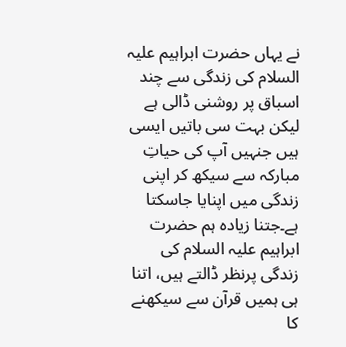نے یہاں حضرت ابراہیم علیہ السلام کی زندگی سے چند اسباق پر روشنی ڈالی ہے لیکن بہت سی باتیں ایسی ہیں جنہیں آپ کی حیاتِ مبارکہ سے سیکھ کر اپنی زندگی میں اپنایا جاسکتا ہے۔جتنا زیادہ ہم حضرت ابراہیم علیہ السلام کی زندگی پرنظر ڈالتے ہیں، اتنا ہی ہمیں قرآن سے سیکھنے کا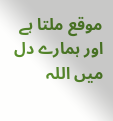موقع ملتا ہے اور ہمارے دل میں اللہ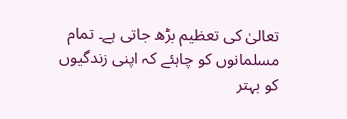تعالیٰ کی تعظیم بڑھ جاتی ہے۔ تمام مسلمانوں کو چاہئے کہ اپنی زندگیوں کو بہتر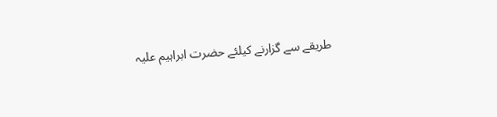طریقے سے گزارنے کیلئے حضرت ابراہیم علیہ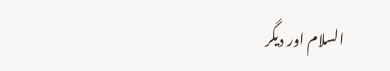السلام اور دیگر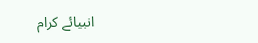انبیائے کرام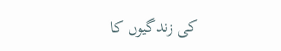کی زندگیوں کا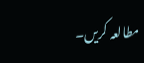مطالعہ کریں۔